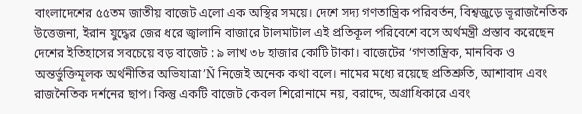বাংলাদেশের ৫৫তম জাতীয় বাজেট এলো এক অস্থির সময়ে। দেশে সদ্য গণতান্ত্রিক পরিবর্তন, বিশ্বজুড়ে ভূরাজনৈতিক উত্তেজনা, ইরান যুদ্ধের জের ধরে জ্বালানি বাজারে টালমাটাল এই প্রতিকূল পরিবেশে বসে অর্থমন্ত্রী প্রস্তাব করেছেন দেশের ইতিহাসের সবচেয়ে বড় বাজেট : ৯ লাখ ৩৮ হাজার কোটি টাকা। বাজেটের ‘গণতান্ত্রিক, মানবিক ও অন্তর্ভুক্তিমূলক অর্থনীতির অভিযাত্রা’Ñ নিজেই অনেক কথা বলে। নামের মধ্যে রয়েছে প্রতিশ্রুতি, আশাবাদ এবং রাজনৈতিক দর্শনের ছাপ। কিন্তু একটি বাজেট কেবল শিরোনামে নয়, বরাদ্দে, অগ্রাধিকারে এবং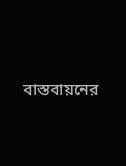বাস্তবায়নের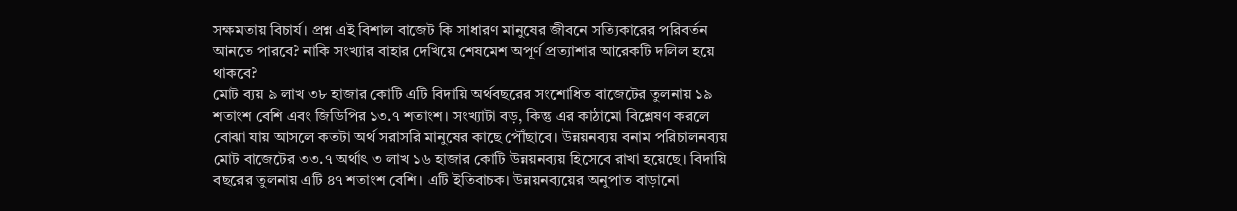সক্ষমতায় বিচার্য। প্রশ্ন এই বিশাল বাজেট কি সাধারণ মানুষের জীবনে সত্যিকারের পরিবর্তন আনতে পারবে? নাকি সংখ্যার বাহার দেখিয়ে শেষমেশ অপূর্ণ প্রত্যাশার আরেকটি দলিল হয়ে থাকবে?
মোট ব্যয় ৯ লাখ ৩৮ হাজার কোটি এটি বিদায়ি অর্থবছরের সংশোধিত বাজেটের তুলনায় ১৯ শতাংশ বেশি এবং জিডিপির ১৩.৭ শতাংশ। সংখ্যাটা বড়, কিন্তু এর কাঠামো বিশ্লেষণ করলে বোঝা যায় আসলে কতটা অর্থ সরাসরি মানুষের কাছে পৌঁছাবে। উন্নয়নব্যয় বনাম পরিচালনব্যয় মোট বাজেটের ৩৩.৭ অর্থাৎ ৩ লাখ ১৬ হাজার কোটি উন্নয়নব্যয় হিসেবে রাখা হয়েছে। বিদায়ি বছরের তুলনায় এটি ৪৭ শতাংশ বেশি। এটি ইতিবাচক। উন্নয়নব্যয়ের অনুপাত বাড়ানো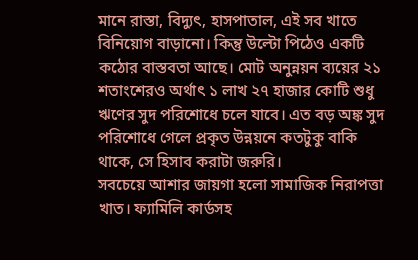মানে রাস্তা, বিদ্যুৎ, হাসপাতাল, এই সব খাতে বিনিয়োগ বাড়ানো। কিন্তু উল্টো পিঠেও একটি কঠোর বাস্তবতা আছে। মোট অনুন্নয়ন ব্যয়ের ২১ শতাংশেরও অর্থাৎ ১ লাখ ২৭ হাজার কোটি শুধু ঋণের সুদ পরিশোধে চলে যাবে। এত বড় অঙ্ক সুদ পরিশোধে গেলে প্রকৃত উন্নয়নে কতটুকু বাকি থাকে, সে হিসাব করাটা জরুরি।
সবচেয়ে আশার জায়গা হলো সামাজিক নিরাপত্তা খাত। ফ্যামিলি কার্ডসহ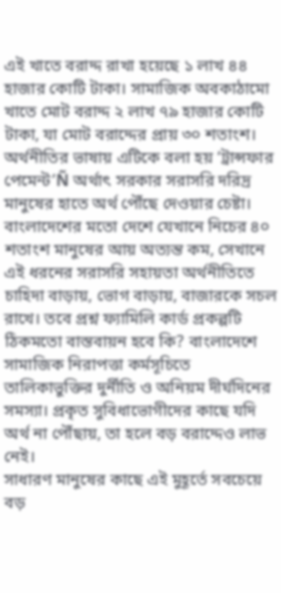এই খাতে বরাদ্দ রাখা হয়েছে ১ লাখ ৪৪ হাজার কোটি টাকা। সামাজিক অবকাঠামো খাতে মোট বরাদ্দ ২ লাখ ৭৯ হাজার কোটি টাকা, যা মোট বরাদ্দের প্রায় ৩০ শতাংশ। অর্থনীতির ভাষায় এটিকে বলা হয় ‘ট্রান্সফার পেমেন্ট’Ñ অর্থাৎ সরকার সরাসরি দরিদ্র মানুষের হাতে অর্থ পৌঁছে দেওয়ার চেষ্টা। বাংলাদেশের মতো দেশে যেখানে নিচের ৪০ শতাংশ মানুষের আয় অত্যন্ত কম, সেখানে এই ধরনের সরাসরি সহায়তা অর্থনীতিতে চাহিদা বাড়ায়, ভোগ বাড়ায়, বাজারকে সচল রাখে। তবে প্রশ্ন ফ্যামিলি কার্ড প্রকল্পটি ঠিকমতো বাস্তবায়ন হবে কি? বাংলাদেশে সামাজিক নিরাপত্তা কর্মসূচিতে তালিকাভুক্তির দুর্নীতি ও অনিয়ম দীর্ঘদিনের সমস্যা। প্রকৃত সুবিধাভোগীদের কাছে যদি অর্থ না পৌঁছায়, তা হলে বড় বরাদ্দেও লাভ নেই।
সাধারণ মানুষের কাছে এই মুহূর্তে সবচেয়ে বড়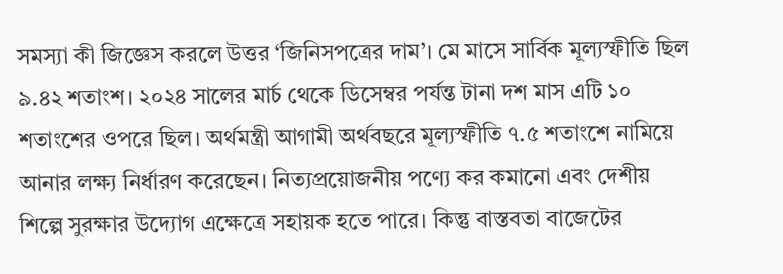সমস্যা কী জিজ্ঞেস করলে উত্তর ‘জিনিসপত্রের দাম’। মে মাসে সার্বিক মূল্যস্ফীতি ছিল ৯.৪২ শতাংশ। ২০২৪ সালের মার্চ থেকে ডিসেম্বর পর্যন্ত টানা দশ মাস এটি ১০ শতাংশের ওপরে ছিল। অর্থমন্ত্রী আগামী অর্থবছরে মূল্যস্ফীতি ৭.৫ শতাংশে নামিয়ে আনার লক্ষ্য নির্ধারণ করেছেন। নিত্যপ্রয়োজনীয় পণ্যে কর কমানো এবং দেশীয় শিল্পে সুরক্ষার উদ্যোগ এক্ষেত্রে সহায়ক হতে পারে। কিন্তু বাস্তবতা বাজেটের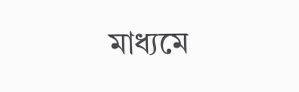মাধ্যমে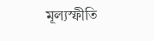মূল্যস্ফীতি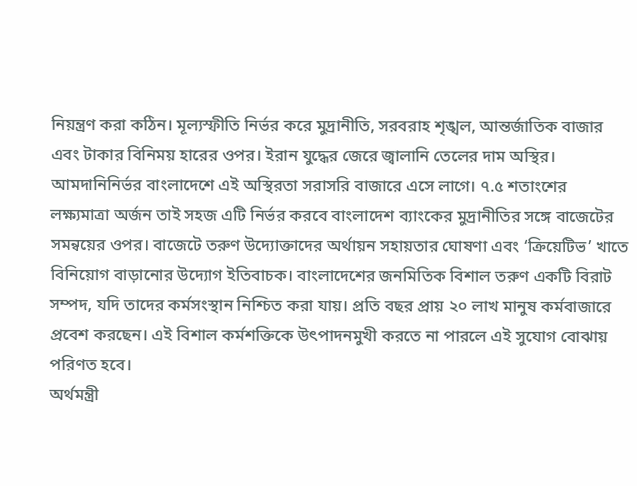নিয়ন্ত্রণ করা কঠিন। মূল্যস্ফীতি নির্ভর করে মুদ্রানীতি, সরবরাহ শৃঙ্খল, আন্তর্জাতিক বাজার এবং টাকার বিনিময় হারের ওপর। ইরান যুদ্ধের জেরে জ্বালানি তেলের দাম অস্থির। আমদানিনির্ভর বাংলাদেশে এই অস্থিরতা সরাসরি বাজারে এসে লাগে। ৭.৫ শতাংশের লক্ষ্যমাত্রা অর্জন তাই সহজ এটি নির্ভর করবে বাংলাদেশ ব্যাংকের মুদ্রানীতির সঙ্গে বাজেটের সমন্বয়ের ওপর। বাজেটে তরুণ উদ্যোক্তাদের অর্থায়ন সহায়তার ঘোষণা এবং ‘ক্রিয়েটিভ’ খাতে বিনিয়োগ বাড়ানোর উদ্যোগ ইতিবাচক। বাংলাদেশের জনমিতিক বিশাল তরুণ একটি বিরাট সম্পদ, যদি তাদের কর্মসংস্থান নিশ্চিত করা যায়। প্রতি বছর প্রায় ২০ লাখ মানুষ কর্মবাজারে প্রবেশ করছেন। এই বিশাল কর্মশক্তিকে উৎপাদনমুখী করতে না পারলে এই সুযোগ বোঝায় পরিণত হবে।
অর্থমন্ত্রী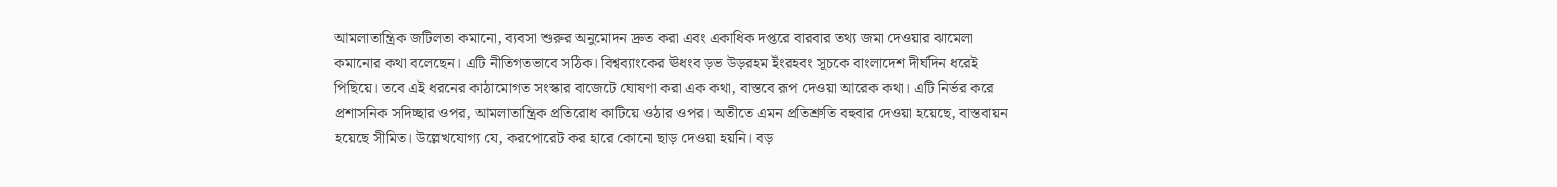আমলাতান্ত্রিক জটিলতা কমানো, ব্যবসা শুরুর অনুমোদন দ্রুত করা এবং একাধিক দপ্তরে বারবার তথ্য জমা দেওয়ার ঝামেলা কমানোর কথা বলেছেন। এটি নীতিগতভাবে সঠিক। বিশ্বব্যাংকের ঊধংব ড়ভ উড়রহম ইঁংরহবং সূচকে বাংলাদেশ দীর্ঘদিন ধরেই পিছিয়ে। তবে এই ধরনের কাঠামোগত সংস্কার বাজেটে ঘোষণা করা এক কথা, বাস্তবে রূপ দেওয়া আরেক কথা। এটি নির্ভর করে প্রশাসনিক সদিচ্ছার ওপর, আমলাতান্ত্রিক প্রতিরোধ কাটিয়ে ওঠার ওপর। অতীতে এমন প্রতিশ্রুতি বহুবার দেওয়া হয়েছে, বাস্তবায়ন হয়েছে সীমিত। উল্লেখযোগ্য যে, করপোরেট কর হারে কোনো ছাড় দেওয়া হয়নি। বড়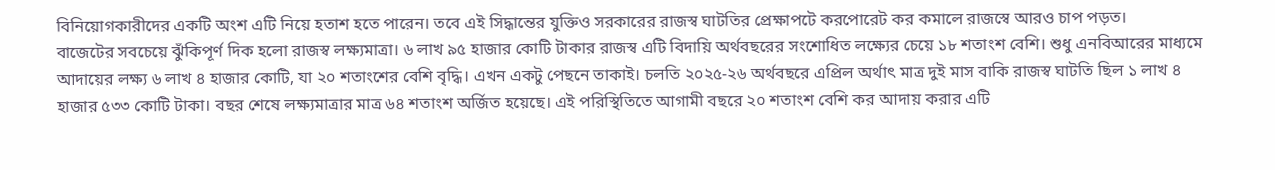বিনিয়োগকারীদের একটি অংশ এটি নিয়ে হতাশ হতে পারেন। তবে এই সিদ্ধান্তের যুক্তিও সরকারের রাজস্ব ঘাটতির প্রেক্ষাপটে করপোরেট কর কমালে রাজস্বে আরও চাপ পড়ত।
বাজেটের সবচেয়ে ঝুঁকিপূর্ণ দিক হলো রাজস্ব লক্ষ্যমাত্রা। ৬ লাখ ৯৫ হাজার কোটি টাকার রাজস্ব এটি বিদায়ি অর্থবছরের সংশোধিত লক্ষ্যের চেয়ে ১৮ শতাংশ বেশি। শুধু এনবিআরের মাধ্যমে আদায়ের লক্ষ্য ৬ লাখ ৪ হাজার কোটি, যা ২০ শতাংশের বেশি বৃদ্ধি। এখন একটু পেছনে তাকাই। চলতি ২০২৫-২৬ অর্থবছরে এপ্রিল অর্থাৎ মাত্র দুই মাস বাকি রাজস্ব ঘাটতি ছিল ১ লাখ ৪ হাজার ৫৩৩ কোটি টাকা। বছর শেষে লক্ষ্যমাত্রার মাত্র ৬৪ শতাংশ অর্জিত হয়েছে। এই পরিস্থিতিতে আগামী বছরে ২০ শতাংশ বেশি কর আদায় করার এটি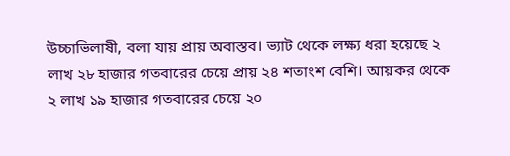উচ্চাভিলাষী, বলা যায় প্রায় অবাস্তব। ভ্যাট থেকে লক্ষ্য ধরা হয়েছে ২ লাখ ২৮ হাজার গতবারের চেয়ে প্রায় ২৪ শতাংশ বেশি। আয়কর থেকে ২ লাখ ১৯ হাজার গতবারের চেয়ে ২০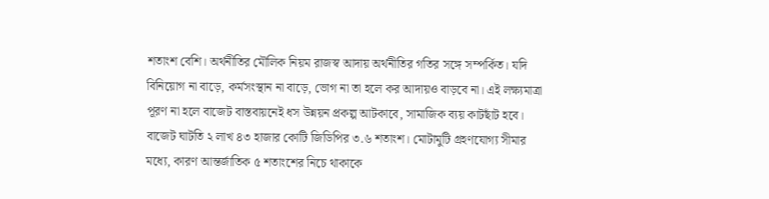শতাংশ বেশি। অর্থনীতির মৌলিক নিয়ম রাজস্ব আদায় অর্থনীতির গতির সঙ্গে সম্পর্কিত। যদি বিনিয়োগ না বাড়ে, কর্মসংস্থান না বাড়ে, ভোগ না তা হলে কর আদায়ও বাড়বে না। এই লক্ষ্যমাত্রা পূরণ না হলে বাজেট বাস্তবায়নেই ধস উন্নয়ন প্রকল্প আটকাবে, সামাজিক ব্যয় কাটছাঁট হবে।
বাজেট ঘাটতি ২ লাখ ৪৩ হাজার কোটি জিডিপির ৩.৬ শতাংশ। মোটামুটি গ্রহণযোগ্য সীমার মধ্যে, কারণ আন্তর্জাতিক ৫ শতাংশের নিচে থাকাকে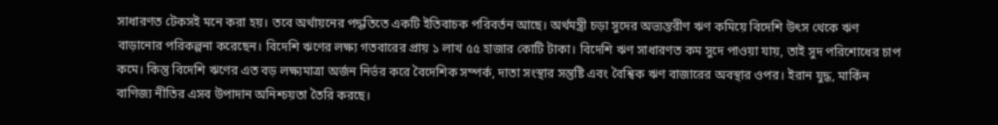সাধারণত টেকসই মনে করা হয়। তবে অর্থায়নের পদ্ধতিতে একটি ইতিবাচক পরিবর্তন আছে। অর্থমন্ত্রী চড়া সুদের অভ্যন্তরীণ ঋণ কমিয়ে বিদেশি উৎস থেকে ঋণ বাড়ানোর পরিকল্পনা করেছেন। বিদেশি ঋণের লক্ষ্য গতবারের প্রায় ১ লাখ ৫৫ হাজার কোটি টাকা। বিদেশি ঋণ সাধারণত কম সুদে পাওয়া যায়, তাই সুদ পরিশোধের চাপ কমে। কিন্তু বিদেশি ঋণের এত বড় লক্ষ্যমাত্রা অর্জন নির্ভর করে বৈদেশিক সম্পর্ক, দাতা সংস্থার সন্তুষ্টি এবং বৈশ্বিক ঋণ বাজারের অবস্থার ওপর। ইরান যুদ্ধ, মার্কিন বাণিজ্য নীতির এসব উপাদান অনিশ্চয়তা তৈরি করছে।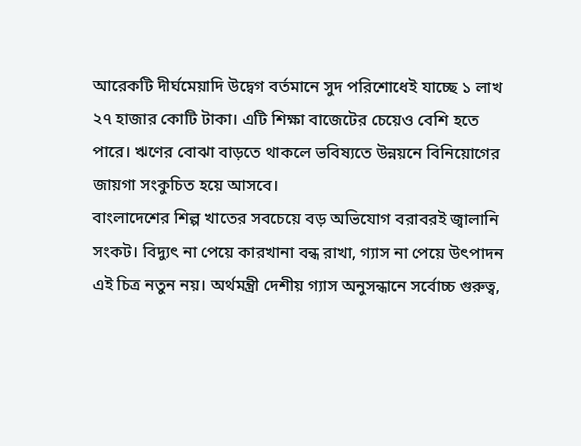আরেকটি দীর্ঘমেয়াদি উদ্বেগ বর্তমানে সুদ পরিশোধেই যাচ্ছে ১ লাখ ২৭ হাজার কোটি টাকা। এটি শিক্ষা বাজেটের চেয়েও বেশি হতে পারে। ঋণের বোঝা বাড়তে থাকলে ভবিষ্যতে উন্নয়নে বিনিয়োগের জায়গা সংকুচিত হয়ে আসবে।
বাংলাদেশের শিল্প খাতের সবচেয়ে বড় অভিযোগ বরাবরই জ্বালানি সংকট। বিদ্যুৎ না পেয়ে কারখানা বন্ধ রাখা, গ্যাস না পেয়ে উৎপাদন এই চিত্র নতুন নয়। অর্থমন্ত্রী দেশীয় গ্যাস অনুসন্ধানে সর্বোচ্চ গুরুত্ব,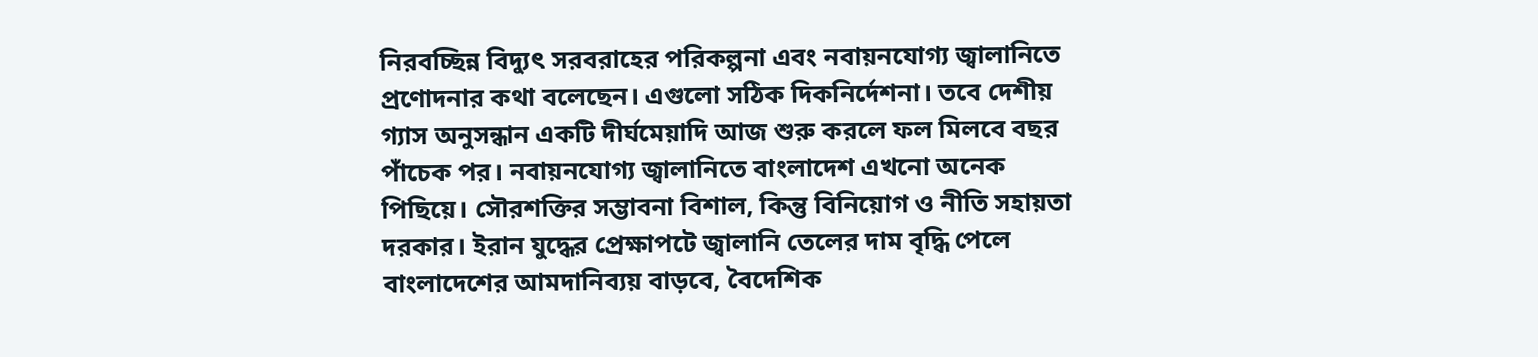নিরবচ্ছিন্ন বিদ্যুৎ সরবরাহের পরিকল্পনা এবং নবায়নযোগ্য জ্বালানিতে প্রণোদনার কথা বলেছেন। এগুলো সঠিক দিকনির্দেশনা। তবে দেশীয় গ্যাস অনুসন্ধান একটি দীর্ঘমেয়াদি আজ শুরু করলে ফল মিলবে বছর পাঁচেক পর। নবায়নযোগ্য জ্বালানিতে বাংলাদেশ এখনো অনেক পিছিয়ে। সৌরশক্তির সম্ভাবনা বিশাল, কিন্তু বিনিয়োগ ও নীতি সহায়তা দরকার। ইরান যুদ্ধের প্রেক্ষাপটে জ্বালানি তেলের দাম বৃদ্ধি পেলে বাংলাদেশের আমদানিব্যয় বাড়বে, বৈদেশিক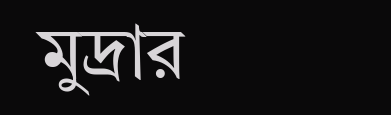মুদ্রার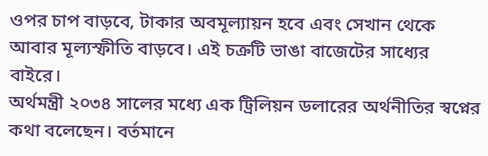ওপর চাপ বাড়বে, টাকার অবমূল্যায়ন হবে এবং সেখান থেকে আবার মূল্যস্ফীতি বাড়বে। এই চক্রটি ভাঙা বাজেটের সাধ্যের বাইরে।
অর্থমন্ত্রী ২০৩৪ সালের মধ্যে এক ট্রিলিয়ন ডলারের অর্থনীতির স্বপ্নের কথা বলেছেন। বর্তমানে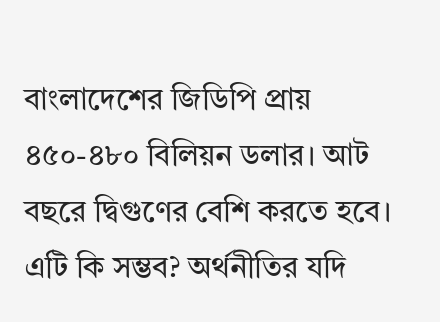বাংলাদেশের জিডিপি প্রায় ৪৫০-৪৮০ বিলিয়ন ডলার। আট বছরে দ্বিগুণের বেশি করতে হবে। এটি কি সম্ভব? অর্থনীতির যদি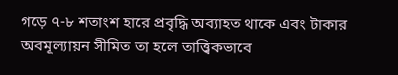গড়ে ৭-৮ শতাংশ হারে প্রবৃদ্ধি অব্যাহত থাকে এবং টাকার অবমূল্যায়ন সীমিত তা হলে তাত্ত্বিকভাবে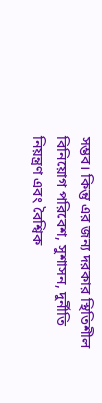সম্ভব। কিন্তু এর জন্য দরকার স্থিতিশীল বিনিয়োগ পরিবেশ, সুশাসন, দুর্নীতি নিয়ন্ত্রণ এবং বৈশ্বিক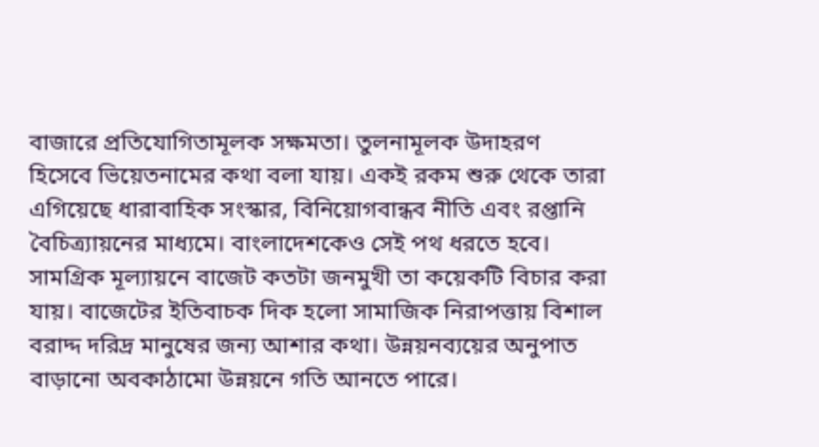বাজারে প্রতিযোগিতামূলক সক্ষমতা। তুলনামূলক উদাহরণ হিসেবে ভিয়েতনামের কথা বলা যায়। একই রকম শুরু থেকে তারা এগিয়েছে ধারাবাহিক সংস্কার, বিনিয়োগবান্ধব নীতি এবং রপ্তানি বৈচিত্র্যায়নের মাধ্যমে। বাংলাদেশকেও সেই পথ ধরতে হবে।
সামগ্রিক মূল্যায়নে বাজেট কতটা জনমুখী তা কয়েকটি বিচার করা যায়। বাজেটের ইতিবাচক দিক হলো সামাজিক নিরাপত্তায় বিশাল বরাদ্দ দরিদ্র মানুষের জন্য আশার কথা। উন্নয়নব্যয়ের অনুপাত বাড়ানো অবকাঠামো উন্নয়নে গতি আনতে পারে।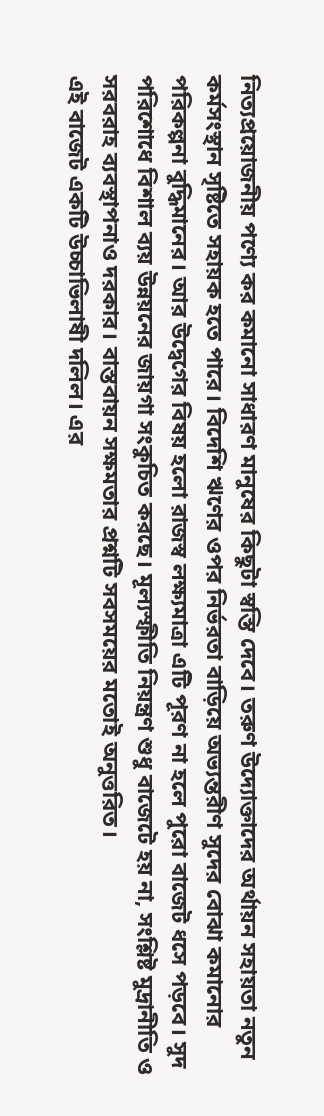নিত্যপ্রয়োজনীয় পণ্যে কর কমানো সাধারণ মানুষের কিছুটা স্বস্তি দেবে। তরুণ উদ্যোক্তাদের অর্থায়ন সহায়তা নতুন কর্মসংস্থান সৃষ্টিতে সহায়ক হতে পারে। বিদেশি ঋণের ওপর নির্ভরতা বাড়িয়ে অভ্যন্তরীণ সুদের বোঝা কমানোর পরিকল্পনা বুদ্ধিমানের। আর উদ্বেগের বিষয় হলো রাজস্ব লক্ষ্যমাত্রা এটি পূরণ না হলে পুরো বাজেট ধসে পড়বে। সুদ পরিশোধে বিশাল ব্যয় উন্নয়নের জায়গা সংকুচিত করছে। মূল্যস্ফীতি নিয়ন্ত্রণ শুধু বাজেটে হয় না, সংশ্লিষ্ট মুদ্রানীতি ও সরবরাহ ব্যবস্থাপনাও দরকার। বাস্তবায়ন সক্ষমতার প্রশ্নটি সবসময়ের মতোই অনুত্তরিত।
এই বাজেট একটি উচ্চাভিলাষী দলিল। এর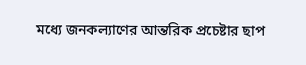মধ্যে জনকল্যাণের আন্তরিক প্রচেষ্টার ছাপ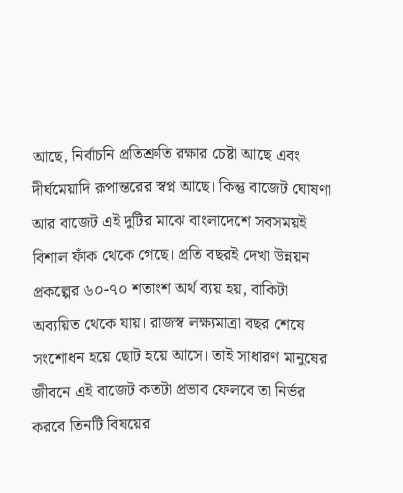আছে, নির্বাচনি প্রতিশ্রুতি রক্ষার চেষ্টা আছে এবং দীর্ঘমেয়াদি রূপান্তরের স্বপ্ন আছে। কিন্তু বাজেট ঘোষণা আর বাজেট এই দুটির মাঝে বাংলাদেশে সবসময়ই বিশাল ফাঁক থেকে গেছে। প্রতি বছরই দেখা উন্নয়ন প্রকল্পের ৬০-৭০ শতাংশ অর্থ ব্যয় হয়, বাকিটা অব্যয়িত থেকে যায়। রাজস্ব লক্ষ্যমাত্রা বছর শেষে সংশোধন হয়ে ছোট হয়ে আসে। তাই সাধারণ মানুষের জীবনে এই বাজেট কতটা প্রভাব ফেলবে তা নির্ভর করবে তিনটি বিষয়ের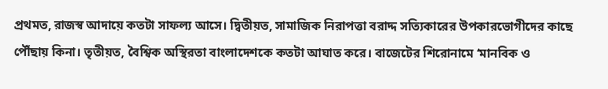প্রথমত, রাজস্ব আদায়ে কতটা সাফল্য আসে। দ্বিতীয়ত, সামাজিক নিরাপত্তা বরাদ্দ সত্যিকারের উপকারভোগীদের কাছে পৌঁছায় কিনা। তৃতীয়ত, বৈশ্বিক অস্থিরতা বাংলাদেশকে কতটা আঘাত করে। বাজেটের শিরোনামে ‘মানবিক ও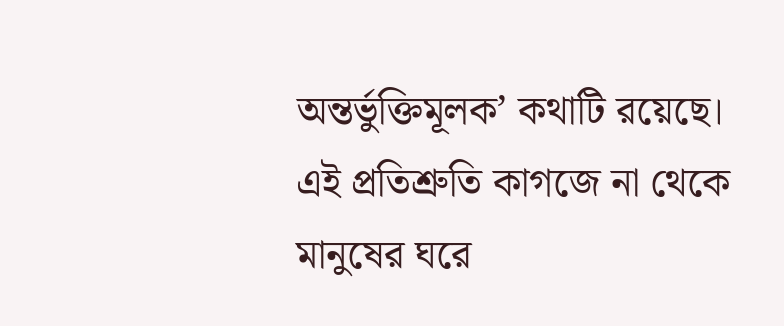অন্তর্ভুক্তিমূলক’ কথাটি রয়েছে। এই প্রতিশ্রুতি কাগজে না থেকে মানুষের ঘরে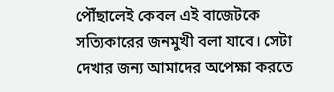পৌঁছালেই কেবল এই বাজেটকে সত্যিকারের জনমুখী বলা যাবে। সেটা দেখার জন্য আমাদের অপেক্ষা করতে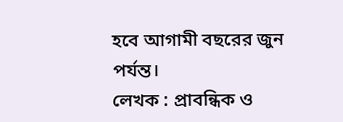হবে আগামী বছরের জুন পর্যন্ত।
লেখক : প্রাবন্ধিক ও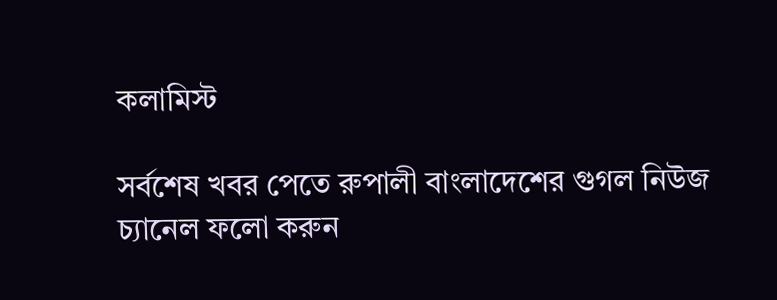কলামিস্ট

সর্বশেষ খবর পেতে রুপালী বাংলাদেশের গুগল নিউজ চ্যানেল ফলো করুন